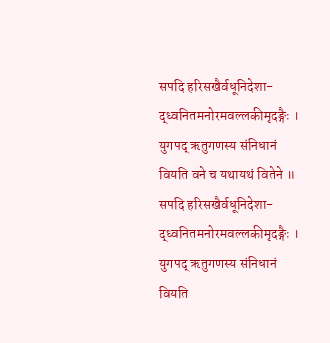सपदि हरिसखैर्वधूनिदेशा-
द्ध्वनितमनोरमवल्लकीमृदङ्गैः ।
युगपद् ऋतुगणस्य संनिधानं
वियति वने च यथायथं वितेने ॥
सपदि हरिसखैर्वधूनिदेशा-
द्ध्वनितमनोरमवल्लकीमृदङ्गैः ।
युगपद् ऋतुगणस्य संनिधानं
वियति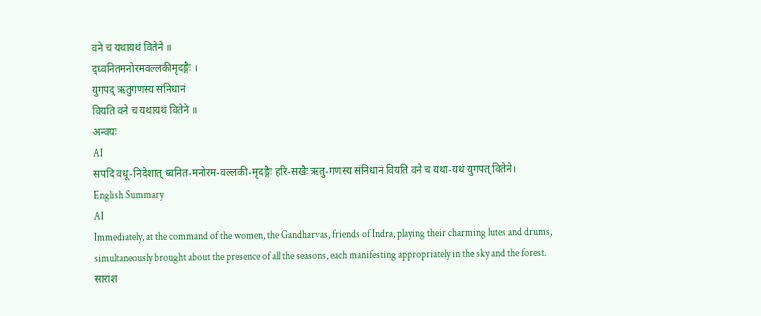वने च यथायथं वितेने ॥
द्ध्वनितमनोरमवल्लकीमृदङ्गैः ।
युगपद् ऋतुगणस्य संनिधानं
वियति वने च यथायथं वितेने ॥
अन्वयः
AI
सपदि वधू-निदेशात् ध्वनित-मनोरम-वल्लकी-मृदङ्गैः हरि-सखैः ऋतु-गणस्य संनिधानं वियति वने च यथा-यथं युगपत् वितेने।
English Summary
AI
Immediately, at the command of the women, the Gandharvas, friends of Indra, playing their charming lutes and drums, simultaneously brought about the presence of all the seasons, each manifesting appropriately in the sky and the forest.
सारांश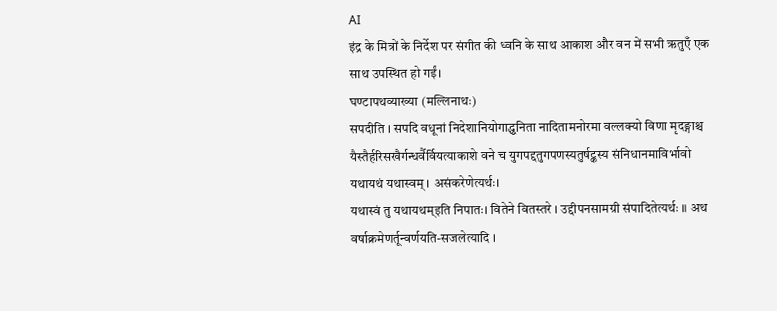AI
इंद्र के मित्रों के निर्देश पर संगीत की ध्वनि के साथ आकाश और वन में सभी ऋतुएँ एक साथ उपस्थित हो गईं।
घण्टापथव्याख्या (मल्लिनाथः)
सपदीति । सपदि वधूनां निदेशानियोगाद्ध्वनिता नादितामनोरमा वल्लक्यो विणा मृदङ्गाश्च यैस्तैर्हरिसखैर्गन्धर्वैर्वियत्याकाशे वने च युगपद्दतुगपणस्यतुर्षट्कस्य संनिधानमाविर्भावो यथायथं यथास्वम् । असंकरेणेत्यर्थः।
यथास्वं तु यथायथम्इति निपातः। वितेने वितस्तरे । उद्दीपनसामग्री संपादितेत्यर्थः ॥ अथ वर्षाक्रमेणर्तून्वर्णयति-सजलेत्यादि ।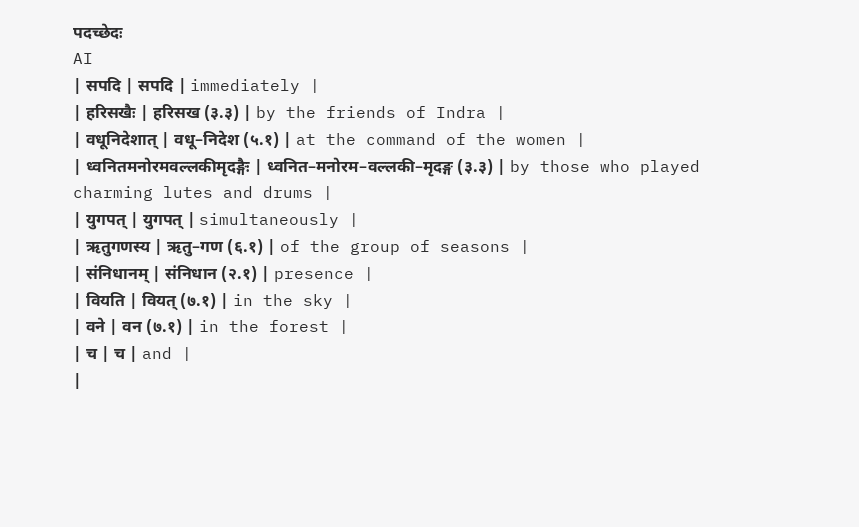पदच्छेदः
AI
| सपदि | सपदि | immediately |
| हरिसखैः | हरिसख (३.३) | by the friends of Indra |
| वधूनिदेशात् | वधू–निदेश (५.१) | at the command of the women |
| ध्वनितमनोरमवल्लकीमृदङ्गैः | ध्वनित–मनोरम–वल्लकी–मृदङ्ग (३.३) | by those who played charming lutes and drums |
| युगपत् | युगपत् | simultaneously |
| ऋतुगणस्य | ऋतु–गण (६.१) | of the group of seasons |
| संनिधानम् | संनिधान (२.१) | presence |
| वियति | वियत् (७.१) | in the sky |
| वने | वन (७.१) | in the forest |
| च | च | and |
|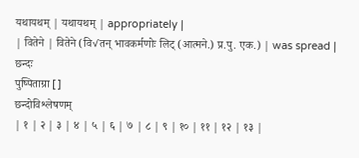यथायथम् | यथायथम् | appropriately |
| वितेने | वितेने (वि√तन् भावकर्मणोः लिट् (आत्मने.) प्र.पु. एक.) | was spread |
छन्दः
पुष्पिताग्रा []
छन्दोविश्लेषणम्
| १ | २ | ३ | ४ | ५ | ६ | ७ | ८ | ९ | १० | ११ | १२ | १३ |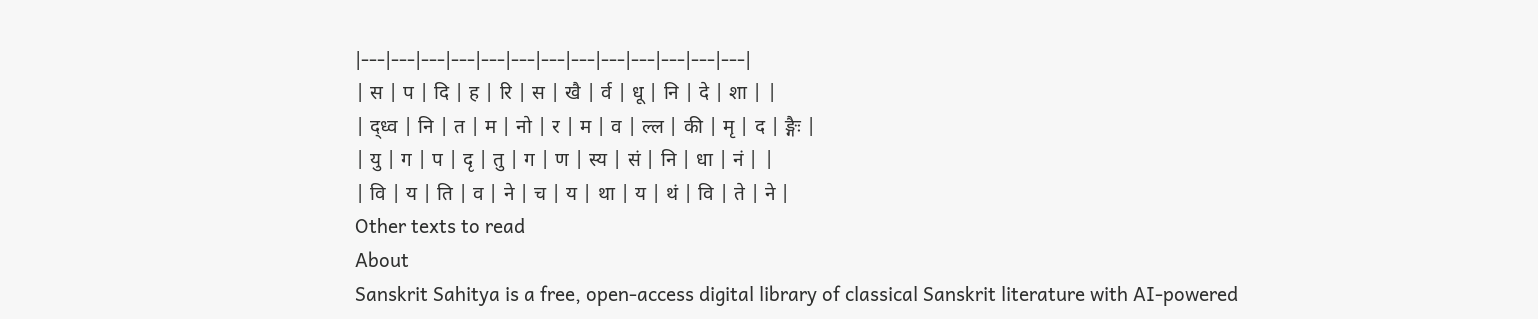|---|---|---|---|---|---|---|---|---|---|---|---|---|
| स | प | दि | ह | रि | स | खै | र्व | धू | नि | दे | शा | |
| द्ध्व | नि | त | म | नो | र | म | व | ल्ल | की | मृ | द | ङ्गैः |
| यु | ग | प | दृ | तु | ग | ण | स्य | सं | नि | धा | नं | |
| वि | य | ति | व | ने | च | य | था | य | थं | वि | ते | ने |
Other texts to read
About
Sanskrit Sahitya is a free, open-access digital library of classical Sanskrit literature with AI-powered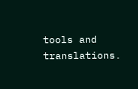tools and translations.